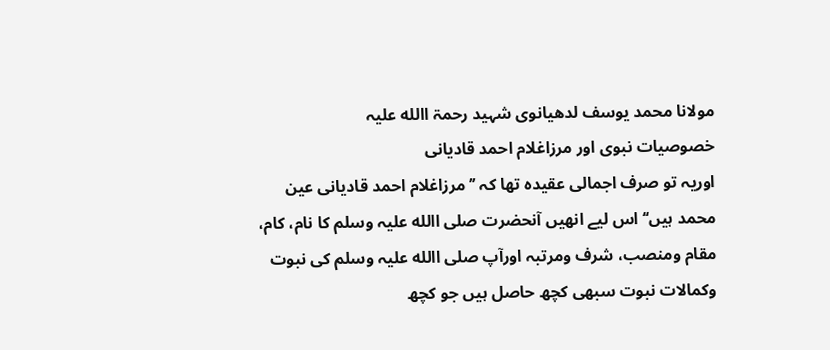مولانا محمد یوسف لدھیانوی شہید رحمۃ االله علیہ
خصوصیات نبوی اور مرزاغلام احمد قادیانی
اوریہ تو صرف اجمالی عقیدہ تھا کہ ’’مرزاغلام احمد قادیانی عین محمد ہیں‘‘ اس لیے انھیں آنحضرت صلی االله علیہ وسلم کا نام، کام، مقام ومنصب، شرف ومرتبہ اورآپ صلی االله علیہ وسلم کی نبوت وکمالات نبوت سبھی کچھ حاصل ہیں جو کچھ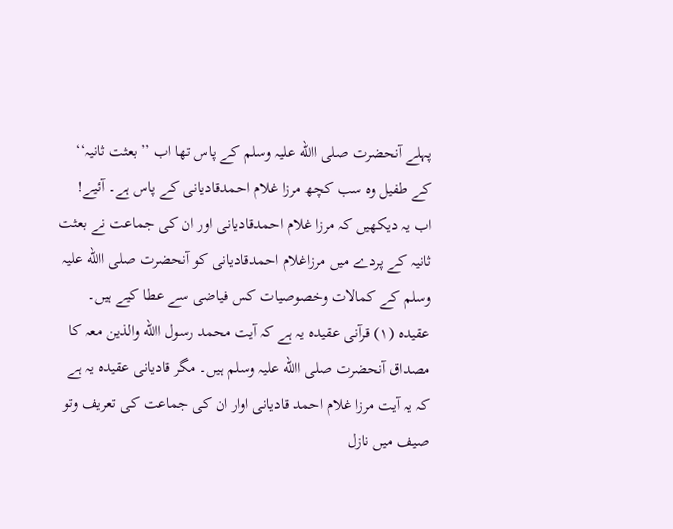پہلے آنحضرت صلی االله علیہ وسلم کے پاس تھا اب ’’بعثت ثانیہ‘‘ کے طفیل وہ سب کچھ مرزا غلام احمدقادیانی کے پاس ہے۔ آئیے! اب یہ دیکھیں کہ مرزا غلام احمدقادیانی اور ان کی جماعت نے بعثت ثانیہ کے پردے میں مرزاغلام احمدقادیانی کو آنحضرت صلی االله علیہ وسلم کے کمالات وخصوصیات کس فیاضی سے عطا کیے ہیں۔
عقیدہ (۱) قرآنی عقیدہ یہ ہے کہ آیت محمد رسول االله والذین معہ کا مصداق آنحضرت صلی االله علیہ وسلم ہیں۔ مگر قادیانی عقیدہ یہ ہے کہ یہ آیت مرزا غلام احمد قادیانی اوار ان کی جماعت کی تعریف وتو صیف میں نازل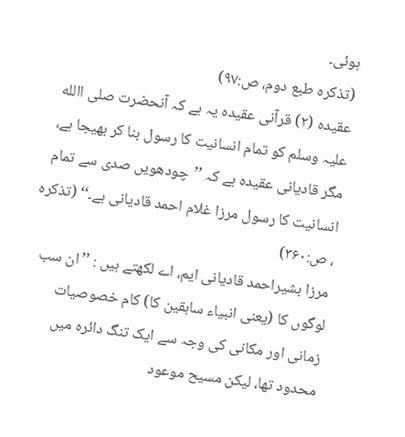ہوئی۔
(تذکرہ طبع دوم، ص:۹۷)
عقیدہ (۲) قرآنی عقیدہ یہ ہے کہ آنحضرت صلی االله علیہ وسلم کو تمام انسانیت کا رسول بنا کر بھیجا ہے، مگر قادیانی عقیدہ ہے کہ ’’چودھویں صدی سے تمام انسانیت کا رسول مرزا غلام احمد قادیانی ہے۔‘‘ (تذکرہ ، ص:۳۶۰)
مرزا بشیراحمد قادیانی ایم، اے لکھتے ہیں : ’’ان سب لوگوں کا (یعنی انبیاء سابقین کا) کام خصوصیات زمانی اور مکانی کی وجہ سے ایک تنگ دائرہ میں محدود تھا، لیکن مسیح موعود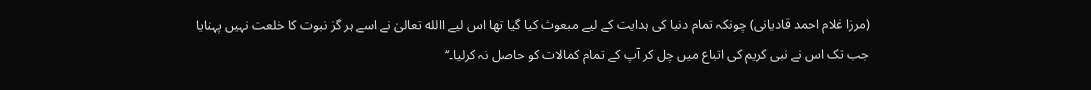(مرزا غلام احمد قادیانی) چونکہ تمام دنیا کی ہدایت کے لیے مبعوث کیا گیا تھا اس لیے االله تعالیٰ نے اسے ہر گز نبوت کا خلعت نہیں پہنایا جب تک اس نے نبی کریم کی اتباع میں چل کر آپ کے تمام کمالات کو حاصل نہ کرلیا۔‘‘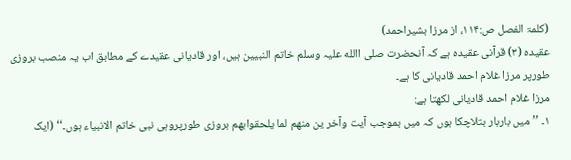(کلمۃ الفصل ص:۱۱۴، از مرزا بشیراحمد)
عقیدہ (۳) قرآنی عقیدہ ہے کہ آنحضرت صلی االله علیہ وسلم خاتم النبیین ہیں، اور قادیانی عقیدے کے مطابق اب یہ منصب بروزی طورپر مرزا غلام احمد قادیانی کا ہے۔
مرزا غلام احمد قادیانی لکھتا ہے:
۱۔ ’’میں باربار بتلاچکا ہوں کہ میں بموجب آیت وآخر ین منھم لما یلحقوابھم بروزی طورپروہی نبی خاتم الانبیاء ہوں۔‘‘ (ایک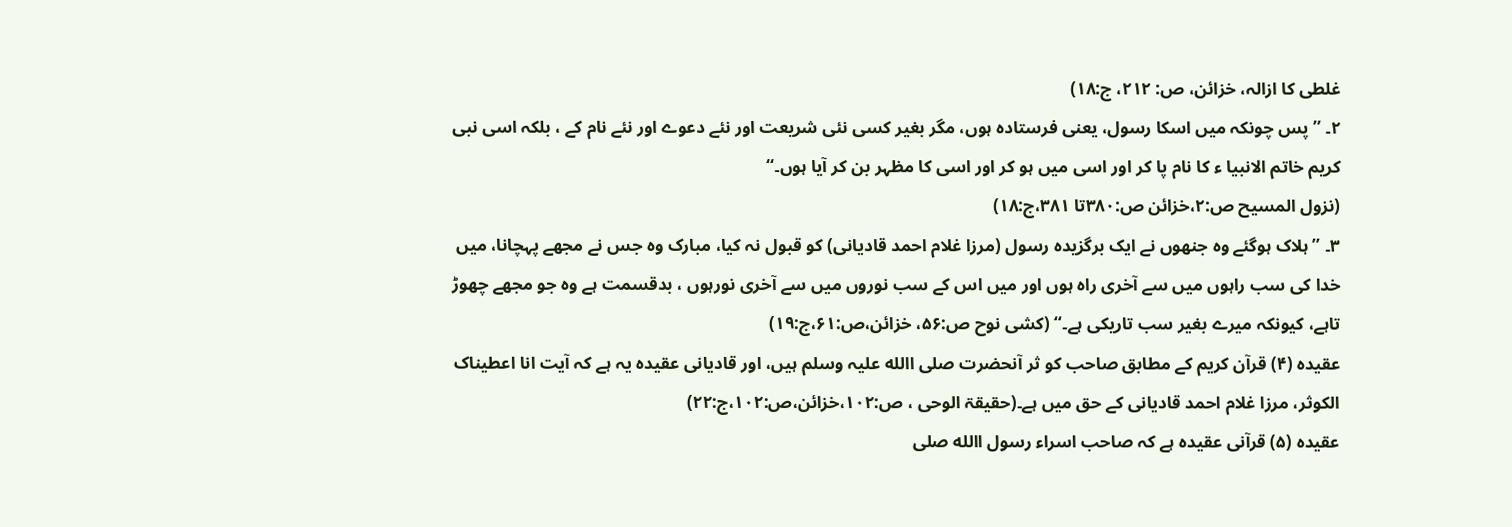غلطی کا ازالہ، خزائن، ص: ۲۱۲، ج:۱۸)
۲۔ ’’پس چونکہ میں اسکا رسول، یعنی فرستادہ ہوں، مگر بغیر کسی نئی شریعت اور نئے دعوے اور نئے نام کے ، بلکہ اسی نبی کریم خاتم الانبیا ء کا نام پا کر اور اسی میں ہو کر اور اسی کا مظہر بن کر آیا ہوں۔‘‘
(نزول المسیح ص:۲،خزائن ص:۳۸۰تا ۳۸۱،ج:۱۸)
۳۔ ’’ہلاک ہوگئے وہ جنھوں نے ایک برگزیدہ رسول (مرزا غلام احمد قادیانی) کو قبول نہ کیا، مبارک وہ جس نے مجھے پہچانا، میں خدا کی سب راہوں میں سے آخری راہ ہوں اور میں اس کے سب نوروں میں سے آخری نورہوں ، بدقسمت ہے وہ جو مجھے چھوڑ تاہے، کیونکہ میرے بغیر سب تاریکی ہے۔‘‘ (کشی نوح ص:۵۶، خزائن،ص:۶۱،ج:۱۹)
عقیدہ (۴) قرآن کریم کے مطابق صاحب کو ثر آنحضرت صلی االله علیہ وسلم ہیں، اور قادیانی عقیدہ یہ ہے کہ آیت انا اعطیناک الکوثر، مرزا غلام احمد قادیانی کے حق میں ہے۔(حقیقۃ الوحی ، ص:۱۰۲،خزائن،ص:۱۰۲،ج:۲۲)
عقیدہ (۵) قرآنی عقیدہ ہے کہ صاحب اسراء رسول االله صلی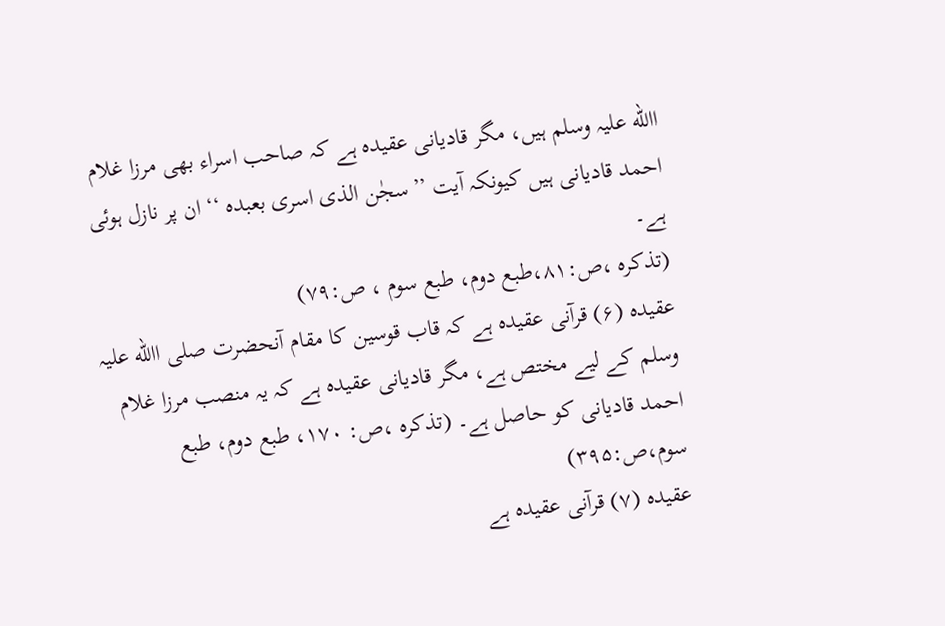االله علیہ وسلم ہیں، مگر قادیانی عقیدہ ہے کہ صاحب اسراء بھی مرزا غلام احمد قادیانی ہیں کیونکہ آیت ’’سجٰن الذی اسری بعبدہ ‘‘ ان پر نازل ہوئی ہے۔
(تذکرہ ،ص:۸۱،طبع دوم، طبع سوم ، ص:۷۹)
عقیدہ (۶) قرآنی عقیدہ ہے کہ قاب قوسین کا مقام آنحضرت صلی االله علیہ وسلم کے لیے مختص ہے، مگر قادیانی عقیدہ ہے کہ یہ منصب مرزا غلام احمد قادیانی کو حاصل ہے۔ (تذکرہ ،ص: ۱۷۰، طبع دوم، طبع سوم،ص:۳۹۵)
عقیدہ (۷) قرآنی عقیدہ ہے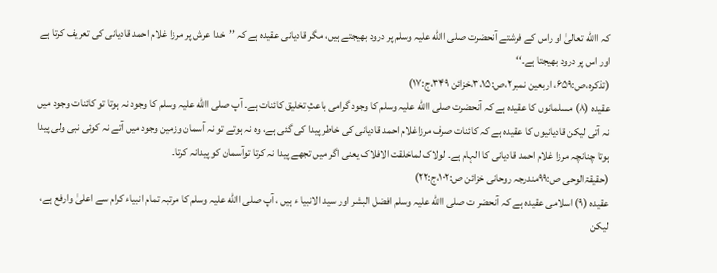کہ االله تعالیٰ او راس کے فرشتے آنحضرت صلی االله علیہ وسلم پر درود بھیجتے ہیں، مگر قادیانی عقیدہ ہے کہ ’’خدا عرش پر مرزا غلام احمد قادیانی کی تعریف کرتا ہے اور اس پر درود بھیجتا ہے۔‘‘
(تذکرہ،ص:۶۵۹، اربعین نمبر۲،ص:۳،۱۵،خزائن ۳۴۹،ج:۱۷)
عقیدہ (۸) مسلمانوں کا عقیدہ ہے کہ آنحضرت صلی االله علیہ وسلم کا وجود گرامی باعثِ تخلیق کائنات ہے۔ آپ صلی االله علیہ وسلم کا وجود نہ ہوتا تو کائنات وجود میں نہ آتی لیکن قادیانیوں کا عقیدہ ہے کہ کائنات صرف مرزاغلام احمد قادیانی کی خاطر پیدا کی گئی ہے، وہ نہ ہوتے تو نہ آسمان وزمین وجود میں آتے نہ کوئی نبی ولی پیدا ہوتا چنانچہ مرزا غلام احمد قادیانی کا الہام ہے۔ لولاک لماخلقت الافلاک یعنی اگر میں تجھے پیدا نہ کرتا توآسمان کو پیدانہ کرتا۔
(حقیقۃالوحی ص:۹۹مندرجہ روحانی خزائن ص:۱۰۲،ج:۲۲)
عقیدہ (۹) اسلامی عقیدہ ہے کہ آنحضر ت صلی االله علیہ وسلم افضل البشر اور سید الانبیا ء ہیں ، آپ صلی االله علیہ وسلم کا مرتبہ تمام انبیاء کرام سے اعلیٰ وارفع ہے، لیکن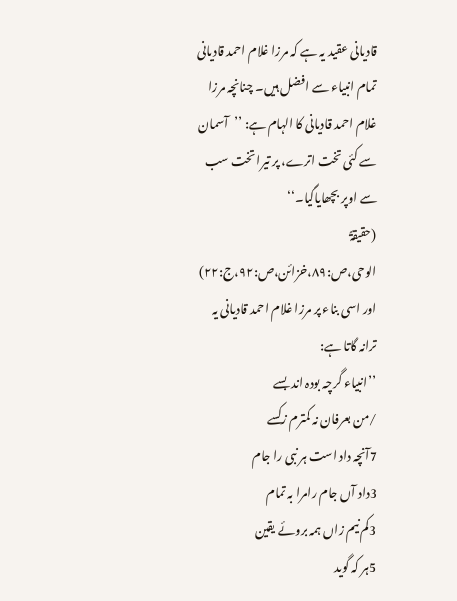قادیانی عقید یہ ہے کہ مرزا غلام احمد قادیانی تمام انبیاء سے افضل ہیں۔ چنانچہ مرزا غلام احمد قادیانی کا الہام ہے: ’’آسمان سے کئی تخت اترے، پر تیرا تخت سب سے اوپر بچھایاگیا۔‘‘
(حقیقۃً الوحی،ص:۸۹،خزائن،ص:۹۲،ج:۲۲)
اور اسی بناء پر مرزا غلام احمد قادیانی یہ ترانہ گاتا ہے:
’’انبیاء گرچہ بودہ اند بسے
/من بعرفان نہ کمترم زکسے
7آنچہ داد است ہر نبی را جام
3داد آں جام رامرا بہ تمام
3کم نیم زاں ہمہ بروئے یقین
5ہر کہ گوید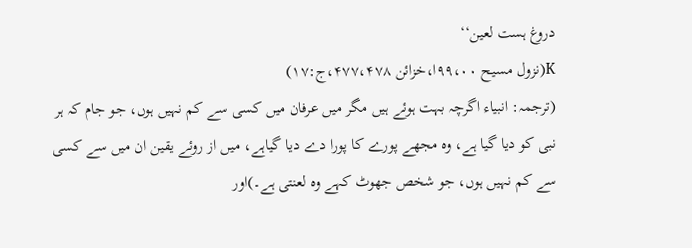دروغ ہست لعین‘‘
K(نزول مسیح ۹۹،۰۰ا،خزائن ۴۷۷،۴۷۸،ج:۱۷)
(ترجمہ: انبیاء اگرچہ بہت ہوئے ہیں مگر میں عرفان میں کسی سے کم نہیں ہوں، جو جام کہ ہر نبی کو دیا گیا ہے، وہ مجھے پورے کا پورا دے دیا گیاہے، میں از روئے یقین ان میں سے کسی سے کم نہیں ہوں، جو شخص جھوٹ کہے وہ لعنتی ہے۔)اور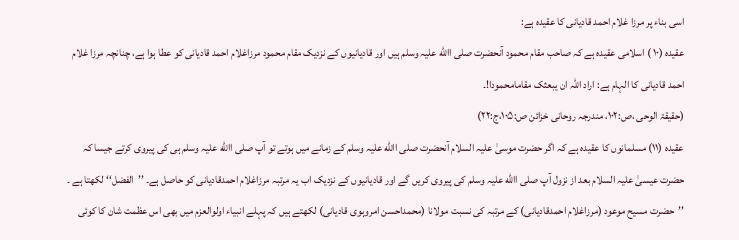اسی بناء پر مرزا غلام احمد قادیانی کا عقیدہ ہے:
عقیدہ (۱۰ ) اسلامی عقیدہ ہے کہ صاحب مقام محمود آنحضرت صلی االله علیہ وسلم ہیں اور قادیانیوں کے نزدیک مقام محمود مرزاغلام احمد قادیانی کو عطا ہوا ہے، چنانچہ مرزا غلام احمد قادیانی کا الہام ہے: اراد اللّٰہ ان یبعثک مقامامحمودا!۔
(حقیقۃ الوحی ،ص:۱۰۲، مندرجہ روحانی خزائن ص:۱۰۵،ج:۲۲)
عقیدہ (۱۱) مسلمانوں کا عقیدہ ہے کہ اگر حضرت موسیٰ علیہ السلام آنحضرت صلی االله علیہ وسلم کے زمانے میں ہوتے تو آپ صلی االله علیہ وسلم ہی کی پیروی کرتے جیسا کہ حضرت عیسیٰ علیہ السلام بعد از نزول آپ صلی االله علیہ وسلم کی پیروی کریں گے اور قادیانیوں کے نزدیک اب یہ مرتبہ مرزاغلام احمدقادیانی کو حاصل ہے۔ ’’الفضل‘‘ لکھتا ہے ۔ ’’حضرت مسیح موعود (مرزاغلام احمدقادیانی) کے مرتبہ کی نسبت مولانا (محمداحسن امروہوی قادیانی) لکھتے ہیں کہ پہلے انبیاء اولوالعزم میں بھی اس عظمت شان کا کوئی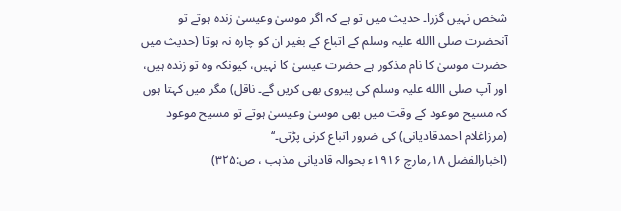شخص نہیں گزرا۔ حدیث میں تو ہے کہ اگر موسیٰ وعیسیٰ زندہ ہوتے تو آنحضرت صلی االله علیہ وسلم کے اتباع کے بغیر ان کو چارہ نہ ہوتا (حدیث میں حضرت موسیٰ کا نام مذکور ہے حضرت عیسیٰ کا نہیں، کیونکہ وہ تو زندہ ہیں، اور آپ صلی االله علیہ وسلم کی پیروی بھی کریں گے۔ ناقل) مگر میں کہتا ہوں کہ مسیح موعود کے وقت میں بھی موسیٰ وعیسیٰ ہوتے تو مسیح موعود (مرزاغلام احمدقادیانی) کی ضرور اتباع کرنی پڑتی۔‘‘
(اخبارالفضل ۱۸؍مارچ ۱۹۱۶ء بحوالہ قادیانی مذہب ، ص:۳۲۵)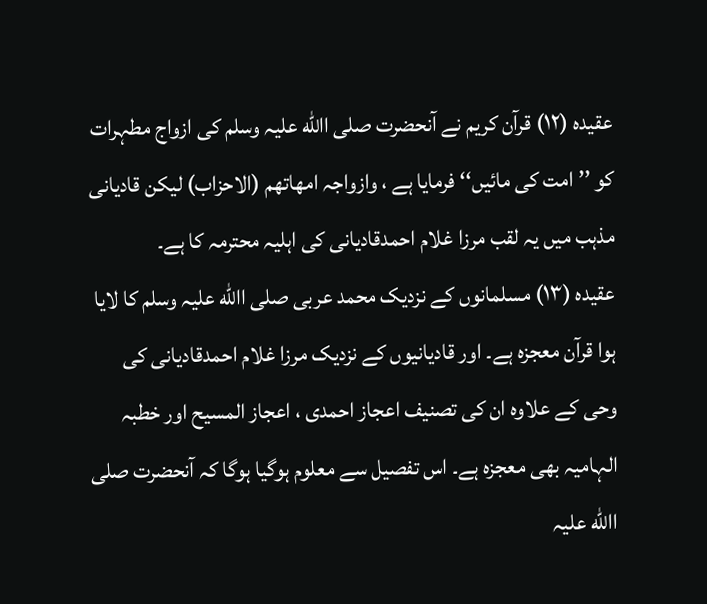عقیدہ (۱۲) قرآن کریم نے آنحضرت صلی االله علیہ وسلم کی ازواج مطہرات کو ’’امت کی مائیں‘‘ فرمایا ہے ، وازواجہ امھاتھم (الاحزاب) لیکن قادیانی مذہب میں یہ لقب مرزا غلام احمدقادیانی کی اہلیہ محترمہ کا ہے۔
عقیدہ (۱۳) مسلمانوں کے نزدیک محمد عربی صلی االله علیہ وسلم کا لایا ہوا قرآن معجزہ ہے۔ اور قادیانیوں کے نزدیک مرزا غلام احمدقادیانی کی وحی کے علاوہ ان کی تصنیف اعجاز احمدی ، اعجاز المسیح اور خطبہ الہامیہ بھی معجزہ ہے۔ اس تفصیل سے معلوم ہوگیا ہوگا کہ آنحضرت صلی االله علیہ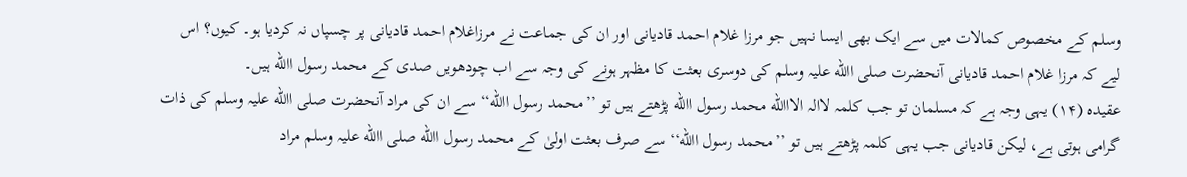وسلم کے مخصوص کمالات میں سے ایک بھی ایسا نہیں جو مرزا غلام احمد قادیانی اور ان کی جماعت نے مرزاغلام احمد قادیانی پر چسپاں نہ کردیا ہو۔ کیوں؟ اس لیے کہ مرزا غلام احمد قادیانی آنحضرت صلی االله علیہ وسلم کی دوسری بعثت کا مظہر ہونے کی وجہ سے اب چودھویں صدی کے محمد رسول االله ہیں۔
عقیدہ (۱۴) یہی وجہ ہے کہ مسلمان تو جب کلمہ لاالہ الااالله محمد رسول االله پڑھتے ہیں تو ’’محمد رسول االله‘‘ سے ان کی مراد آنحضرت صلی االله علیہ وسلم کی ذات گرامی ہوتی ہے، لیکن قادیانی جب یہی کلمہ پڑھتے ہیں تو ’’محمد رسول االله‘‘ سے صرف بعثت اولیٰ کے محمد رسول االله صلی االله علیہ وسلم مراد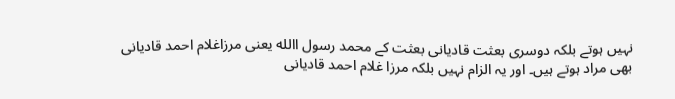نہیں ہوتے بلکہ دوسری بعثت قادیانی بعثت کے محمد رسول االله یعنی مرزاغلام احمد قادیانی بھی مراد ہوتے ہیں۔ اور یہ الزام نہیں بلکہ مرزا غلام احمد قادیانی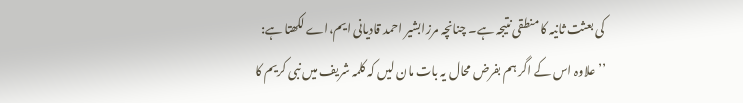کی بعثت ثانیہ کا منطقی نتیجہ ہے۔ چنانچہ مرزابشیر احمد قادیانی ایم،اے لکھتا ہے:
’’علاوہ اس کے اگر ہم بفرض محال یہ بات مان لیں کہ کلمہ شریف میں نبی کریم کا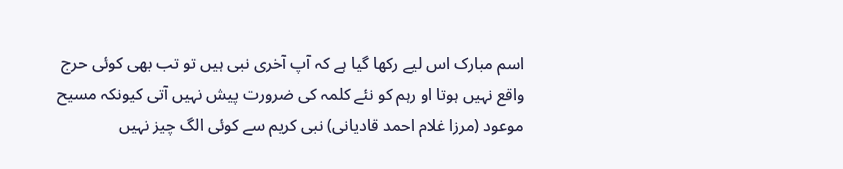اسم مبارک اس لیے رکھا گیا ہے کہ آپ آخری نبی ہیں تو تب بھی کوئی حرج واقع نہیں ہوتا او رہم کو نئے کلمہ کی ضرورت پیش نہیں آتی کیونکہ مسیح موعود (مرزا غلام احمد قادیانی) نبی کریم سے کوئی الگ چیز نہیں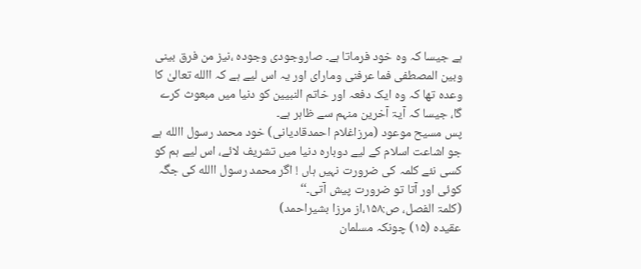ہے جیسا کہ وہ خود فرماتا ہے۔ صاروجودی وجودہ ،نیز من فرق بینی وبین المصطفی فما عرفنی ومارای اور یہ اس لیے ہے کہ االله تعالیٰ کا وعدہ تھا کہ وہ ایک دفعہ اور خاتم النبیین کو دنیا میں مبعوث کرے گا، جیسا کہ آیۃ آخرین منہم سے ظاہر ہے۔
پس مسیح موعود (مرزاغلام احمدقادیانی) خود محمد رسول االله ہے جو اشاعت اسلام کے لیے دوبارہ دنیا میں تشریف لائے، اس لیے ہم کو کسی نئے کلمہ کی ضرورت نہیں ہاں ! اگر محمد رسول االله کی جگہ کوئی اور آتا تو ضرورت پیش آتی۔‘‘
(کلمۃ الفصل، ص:۱۵۸،از مرزا بشیراحمد)
عقیدہ (۱۵) چونکہ مسلمان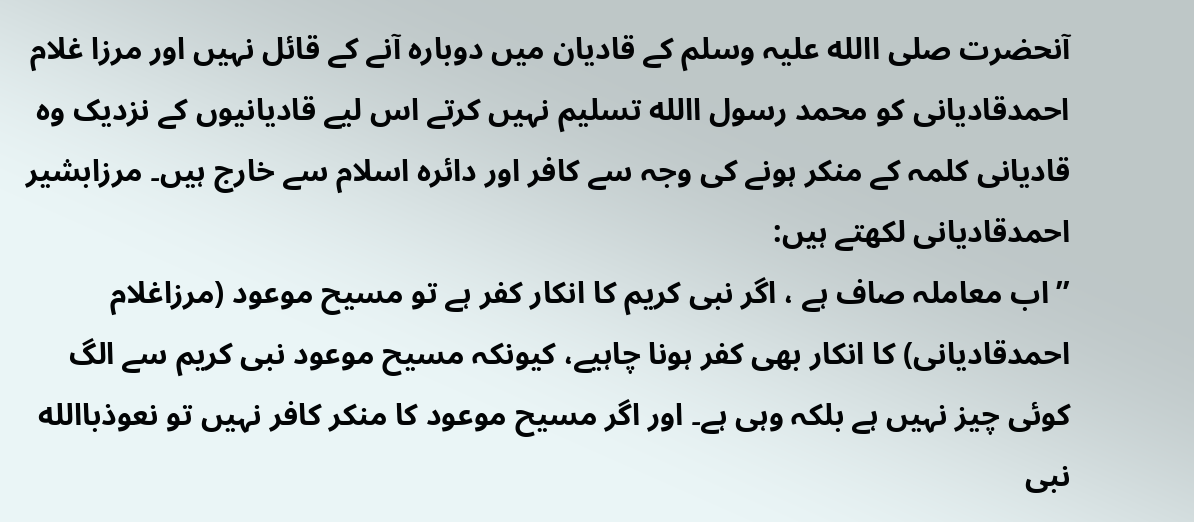آنحضرت صلی االله علیہ وسلم کے قادیان میں دوبارہ آنے کے قائل نہیں اور مرزا غلام احمدقادیانی کو محمد رسول االله تسلیم نہیں کرتے اس لیے قادیانیوں کے نزدیک وہ قادیانی کلمہ کے منکر ہونے کی وجہ سے کافر اور دائرہ اسلام سے خارج ہیں۔ مرزابشیر احمدقادیانی لکھتے ہیں:
’’اب معاملہ صاف ہے ، اگر نبی کریم کا انکار کفر ہے تو مسیح موعود (مرزاغلام احمدقادیانی) کا انکار بھی کفر ہونا چاہیے، کیونکہ مسیح موعود نبی کریم سے الگ کوئی چیز نہیں ہے بلکہ وہی ہے۔ اور اگر مسیح موعود کا منکر کافر نہیں تو نعوذباالله نبی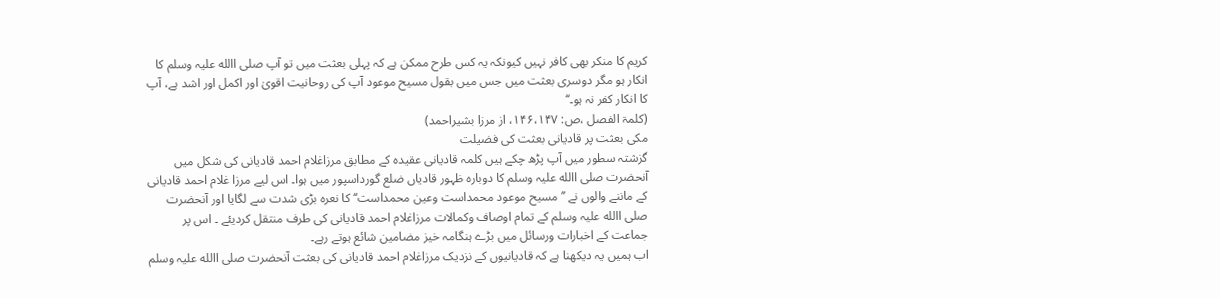کریم کا منکر بھی کافر نہیں کیونکہ یہ کس طرح ممکن ہے کہ پہلی بعثت میں تو آپ صلی االله علیہ وسلم کا انکار ہو مگر دوسری بعثت میں جس میں بقول مسیح موعود آپ کی روحانیت اقویٰ اور اکمل اور اشد ہے، آپ کا انکار کفر نہ ہو۔‘‘
(کلمۃ الفصل ،ص: ۱۴۶،۱۴۷، از مرزا بشیراحمد)
مکی بعثت پر قادیانی بعثت کی فضیلت
گزشتہ سطور میں آپ پڑھ چکے ہیں کلمہ قادیانی عقیدہ کے مطابق مرزاغلام احمد قادیانی کی شکل میں آنحضرت صلی االله علیہ وسلم کا دوبارہ ظہور قادیاں ضلع گورداسپور میں ہوا۔ اس لیے مرزا غلام احمد قادیانی کے ماننے والوں نے ’’مسیح موعود محمداست وعین محمداست‘‘ کا نعرہ بڑی شدت سے لگایا اور آنحضرت صلی االله علیہ وسلم کے تمام اوصاف وکمالات مرزاغلام احمد قادیانی کی طرف منتقل کردیئے ۔ اس پر جماعت کے اخبارات ورسائل میں بڑے ہنگامہ خیز مضامین شائع ہوتے رہے۔
اب ہمیں یہ دیکھنا ہے کہ قادیانیوں کے نزدیک مرزاغلام احمد قادیانی کی بعثت آنحضرت صلی االله علیہ وسلم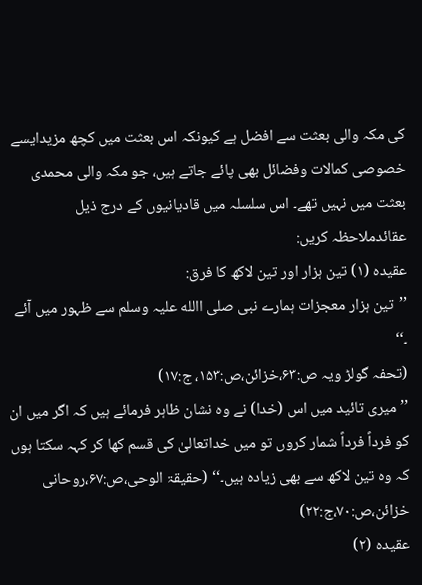کی مکہ والی بعثت سے افضل ہے کیونکہ اس بعثت میں کچھ مزیدایسے خصوصی کمالات وفضائل بھی پائے جاتے ہیں، جو مکہ والی محمدی بعثت میں نہیں تھے۔ اس سلسلہ میں قادیانیوں کے درج ذیل عقائدملاحظہ کریں:
عقیدہ (۱) تین ہزار اور تین لاکھ کا فرق:
’’تین ہزار معجزات ہمارے نبی صلی االله علیہ وسلم سے ظہور میں آئے ۔‘‘
(تحفہ گولڑ ویہ ص:۶۳،خزائن،ص:۱۵۳، ج:۱۷)
’’میری تائید میں اس (خدا) نے وہ نشان ظاہر فرمائے ہیں کہ اگر میں ان کو فرداً فرداً شمار کروں تو میں خداتعالیٰ کی قسم کھا کر کہہ سکتا ہوں کہ وہ تین لاکھ سے بھی زیادہ ہیں۔‘‘ (حقیقۃ الوحی،ص:۶۷،روحانی خزائن،ص:۷۰،ج:۲۲)
عقیدہ (۲)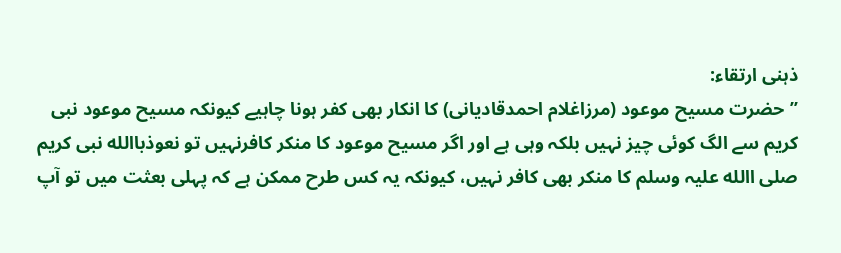ذہنی ارتقاء:
’’حضرت مسیح موعود (مرزاغلام احمدقادیانی) کا انکار بھی کفر ہونا چاہیے کیونکہ مسیح موعود نبی کریم سے الگ کوئی چیز نہیں بلکہ وہی ہے اور اگر مسیح موعود کا منکر کافرنہیں تو نعوذباالله نبی کریم صلی االله علیہ وسلم کا منکر بھی کافر نہیں، کیونکہ یہ کس طرح ممکن ہے کہ پہلی بعثت میں تو آپ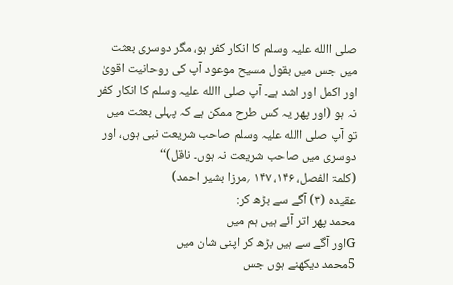صلی االله علیہ وسلم کا انکار کفر ہو، مگر دوسری بعثت میں جس میں بقول مسیح موعود آپ کی روحانیت اقویٰ اور اکمل اور اشد ہے۔ آپ صلی االله علیہ وسلم کا انکار کفر نہ ہو (اور پھر یہ کس طرح ممکن ہے کہ پہلی بعثت میں تو آپ صلی االله علیہ وسلم صاحب شریعت نبی ہوں، اور دوسری میں صاحب شریعت نہ ہوں۔ ناقل)‘‘
(کلمۃ الفصل، ۱۴۶، ۱۴۷ ؍مرزا بشیر احمد)
عقیدہ (۳) آگے سے بڑھ کر:
محمد پھر اتر آئے ہیں ہم میں
Gاور آگے سے ہیں بڑھ کر اپنی شان میں
5محمد دیکھنے ہوں جس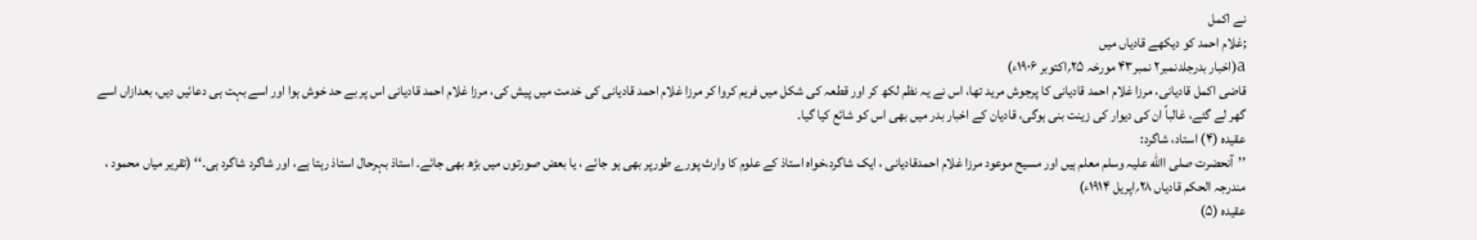نے اکمل
;غلام احمد کو دیکھے قادیاں میں
a(اخبار بدرجلدنمبر۲ نمبر۴۳ مورخہ ۲۵؍اکتوبر ۱۹۰۶ء)
قاضی اکمل قادیانی، مرزا غلام احمد قادیانی کا پرجوش مرید تھا، اس نے یہ نظم لکھ کر اور قطعہ کی شکل میں فریم کروا کر مرزا غلام احمد قادیانی کی خدمت میں پیش کی، مرزا غلام احمد قادیانی اس پر بے حد خوش ہوا اور اسے بہت ہی دعائیں دیں، بعدازاں اسے گھر لے گئے، غالباً ان کی دیوار کی زینت بنی ہوگی، قادیان کے اخبار بدر میں بھی اس کو شائع کیا گیا۔
عقیدہ (۴) استاد، شاگرد:
’’آنحضرت صلی االله علیہ وسلم معلم ہیں اور مسیح موعود مرزا غلام احمدقادیانی ، ایک شاگرد،خواہ استاذ کے علوم کا وارث پورے طورپر بھی ہو جائے ، یا بعض صورتوں میں بڑھ بھی جائے۔ استاذ بہرحال استاذ رہتا ہے، اور شاگرد شاگرد ہی۔‘‘ (تقریر میاں محمود ، مندرجہ الحکم قادیاں ۲۸؍اپریل ۱۹۱۴ء)
عقیدہ (۵)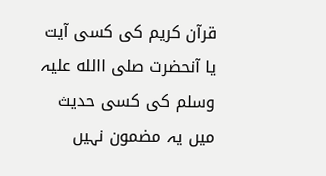قرآن کریم کی کسی آیت یا آنحضرت صلی االله علیہ وسلم کی کسی حدیث میں یہ مضمون نہیں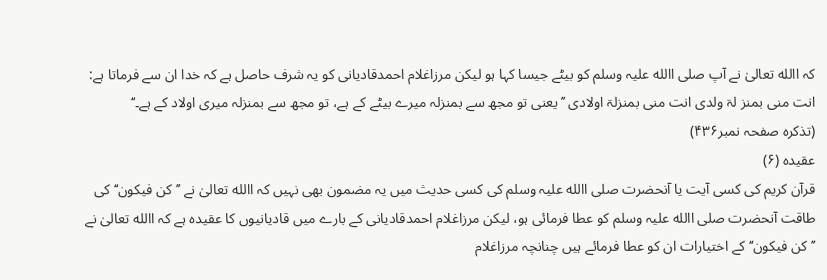کہ االله تعالیٰ نے آپ صلی االله علیہ وسلم کو بیٹے جیسا کہا ہو لیکن مرزاغلام احمدقادیانی کو یہ شرف حاصل ہے کہ خدا ان سے فرماتا ہے: انت منی بمنز لۃ ولدی انت منی بمنزلۃ اولادی ’’یعنی تو مجھ سے بمنزلہ میرے بیٹے کے ہے، تو مجھ سے بمنزلہ میری اولاد کے ہے۔‘‘
(تذکرہ صفحہ نمبر۴۳۶)
عقیدہ (۶)
قرآن کریم کی کسی آیت یا آنحضرت صلی االله علیہ وسلم کی کسی حدیث میں یہ مضمون بھی نہیں کہ االله تعالیٰ نے ’’کن فیکون‘‘ کی طاقت آنحضرت صلی االله علیہ وسلم کو عطا فرمائی ہو، لیکن مرزاغلام احمدقادیانی کے بارے میں قادیانیوں کا عقیدہ ہے کہ االله تعالیٰ نے ’’کن فیکون‘‘ کے اختیارات ان کو عطا فرمائے ہیں چنانچہ مرزاغلام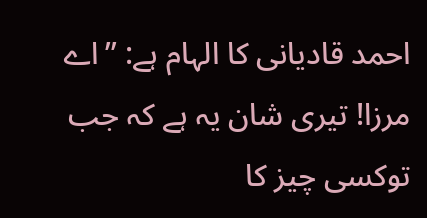احمد قادیانی کا الہام ہے: ’’اے مرزا! تیری شان یہ ہے کہ جب توکسی چیز کا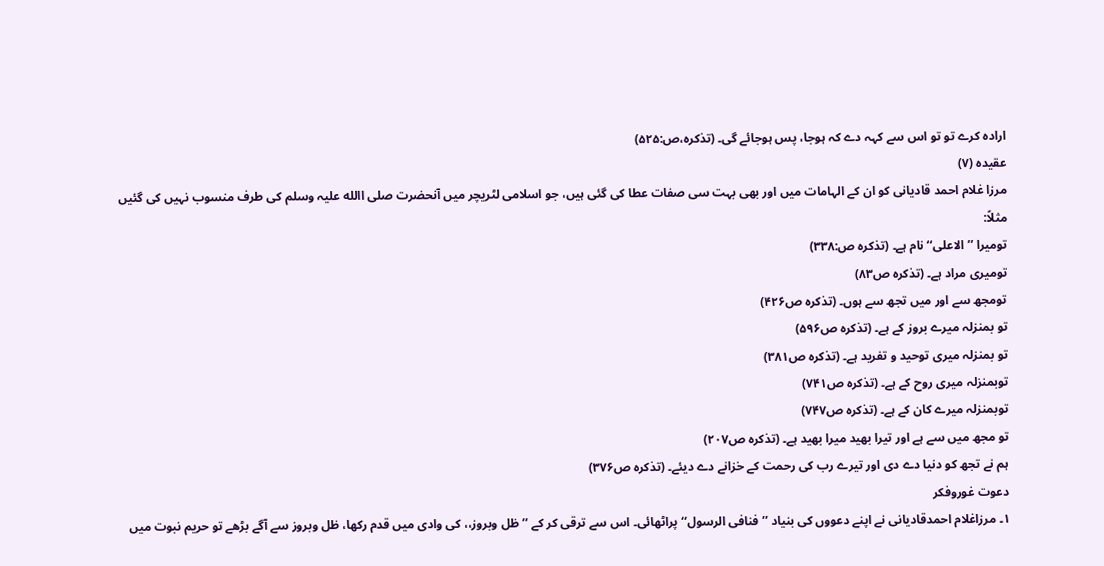ارادہ کرے تو تو اس سے کہہ دے کہ ہوجا، پس ہوجائے گی۔ (تذکرہ،ص:۵۲۵)
عقیدہ (۷)
مرزا غلام احمد قادیانی کو ان کے الہامات میں اور بھی بہت سی صفات عطا کی گئی ہیں، جو اسلامی لٹریچر میں آنحضرت صلی االله علیہ وسلم کی طرف منسوب نہیں کی گئیں مثلاً:
تومیرا ’’الاعلی‘‘ نام ہے۔ (تذکرہ ص:۳۳۸)
تومیری مراد ہے۔ (تذکرہ ص۸۳)
تومجھ سے اور میں تجھ سے ہوں۔ (تذکرہ ص۴۲۶)
تو بمنزلہ میرے بروز کے ہے۔ (تذکرہ ص۵۹۶)
تو بمنزلہ میری توحید و تفرید ہے۔ (تذکرہ ص۳۸۱)
توبمنزلہ میری روح کے ہے۔ (تذکرہ ص۷۴۱)
توبمنزلہ میرے کان کے ہے۔ (تذکرہ ص۷۴۷)
تو مجھ میں سے ہے اور تیرا بھید میرا بھید ہے۔ (تذکرہ ص۲۰۷)
ہم نے تجھ کو دنیا دے دی اور تیرے رب کی رحمت کے خزانے دے دیئے۔ (تذکرہ ص۳۷۶)
دعوت غوروفکر
۱۔ مرزاغلام احمدقادیانی نے اپنے دعووں کی بنیاد ’’فنافی الرسول‘‘ پراٹھائی۔ اس سے ترقی کر کے ’’ ظل وبروز،، کی وادی میں قدم رکھا، ظل وبروز سے آگے بڑھے تو حریم نبوت میں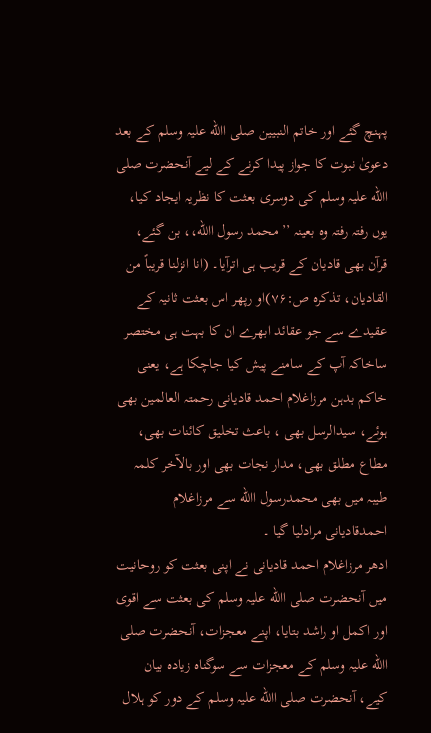پہنچ گئے اور خاتم النبیین صلی االله علیہ وسلم کے بعد دعویٰ نبوت کا جواز پیدا کرنے کے لیے آنحضرت صلی االله علیہ وسلم کی دوسری بعثت کا نظریہ ایجاد کیا، یوں رفتہ رفتہ وہ بعینہ ’’محمد رسول االله،، بن گئے، قرآن بھی قادیان کے قریب ہی اترآیا۔ (انا انزلنا قریباً من القادیان، تذکرہ ص:۷۶)او رپھر اس بعثت ثانیہ کے عقیدے سے جو عقائد ابھرے ان کا بہت ہی مختصر ساخاکہ آپ کے سامنے پیش کیا جاچکا ہے، یعنی خاکم بدہن مرزاغلام احمد قادیانی رحمتہ العالمین بھی ہوئے، سیدالرسل بھی ، باعث تخلیق کائنات بھی، مطاع مطلق بھی، مدار نجات بھی اور بالآخر کلمہ طیبہ میں بھی محمدرسول االله سے مرزاغلام احمدقادیانی مرادلیا گیا ۔
ادھر مرزاغلام احمد قادیانی نے اپنی بعثت کو روحانیت میں آنحضرت صلی االله علیہ وسلم کی بعثت سے اقوی اور اکمل او راشد بتایا، اپنے معجزات، آنحضرت صلی االله علیہ وسلم کے معجزات سے سوگناہ زیادہ بیان کیے، آنحضرت صلی االله علیہ وسلم کے دور کو ہلال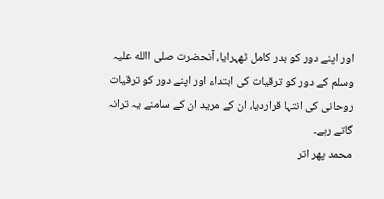اور اپنے دور کو بدر کامل ٹھہرایا، آنحضرت صلی االله علیہ وسلم کے دور کو ترقیات کی ابتداء اور اپنے دور کو ترقیات روحانی کی انتہا قراردیا، ان کے مرید ان کے سامنے یہ ترانہ گاتے رہے۔
محمد پھر اتر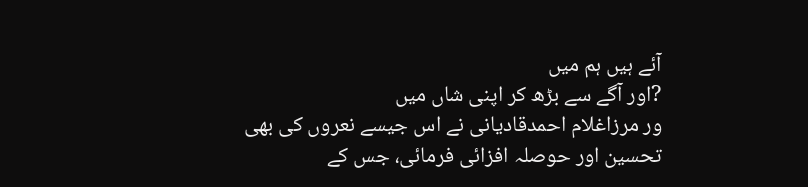آئے ہیں ہم میں
?اور آگے سے بڑھ کر اپنی شاں میں
ور مرزاغلام احمدقادیانی نے اس جیسے نعروں کی بھی تحسین اور حوصلہ افزائی فرمائی، جس کے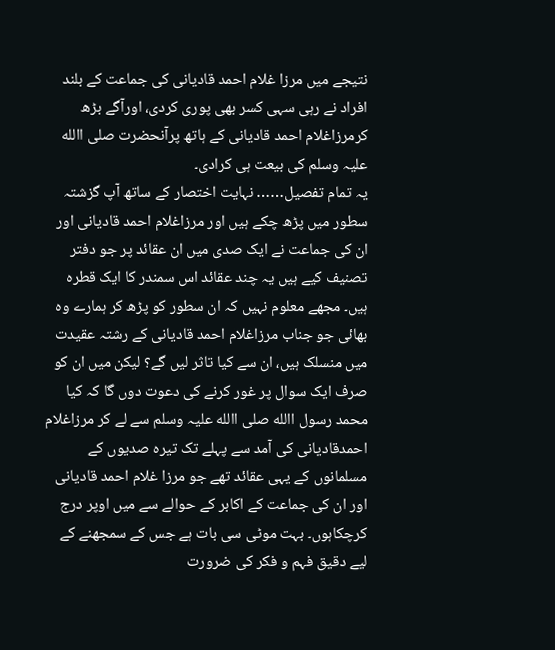نتیجے میں مرزا غلام احمد قادیانی کی جماعت کے بلند افراد نے رہی سہی کسر بھی پوری کردی، اورآگے بڑھ کرمرزاغلام احمد قادیانی کے ہاتھ پرآنحضرت صلی االله علیہ وسلم کی بیعت ہی کرادی۔
یہ تمام تفصیل…… نہایت اختصار کے ساتھ آپ گزشتہ سطور میں پڑھ چکے ہیں اور مرزاغلام احمد قادیانی اور ان کی جماعت نے ایک صدی میں ان عقائد پر جو دفتر تصنیف کیے ہیں یہ چند عقائد اس سمندر کا ایک قطرہ ہیں۔ مجھے معلوم نہیں کہ ان سطور کو پڑھ کر ہمارے وہ بھائی جو جناب مرزاغلام احمد قادیانی کے رشتہ عقیدت میں منسلک ہیں، ان سے کیا تاثر لیں گے؟ لیکن میں ان کو صرف ایک سوال پر غور کرنے کی دعوت دوں گا کہ کیا محمد رسول االله صلی االله علیہ وسلم سے لے کر مرزاغلام احمدقادیانی کی آمد سے پہلے تک تیرہ صدیوں کے مسلمانوں کے یہی عقائد تھے جو مرزا غلام احمد قادیانی اور ان کی جماعت کے اکابر کے حوالے سے میں اوپر درج کرچکاہوں۔ بہت موٹی سی بات ہے جس کے سمجھنے کے لیے دقیق فہم و فکر کی ضرورت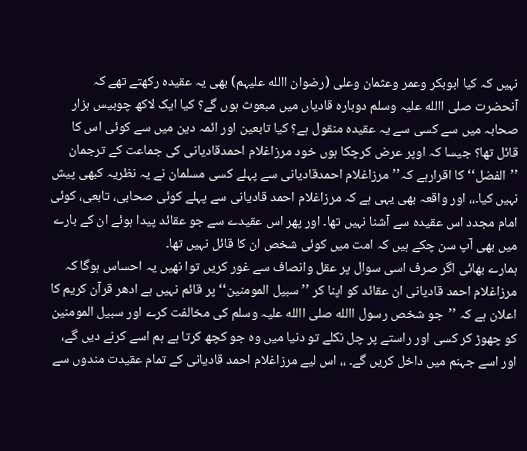نہیں کہ کیا ابوبکر وعمر وعثمان وعلی (رضوان االله علیہم) بھی یہ عقیدہ رکھتے تھے کہ آنحضرت صلی االله علیہ وسلم دوبارہ قادیاں میں مبعوث ہوں گے؟ کیا ایک لاکھ چوبیس ہزار صحابہ میں سے کسی سے یہ عقیدہ منقول ہے؟ کیا تابعین اور ائمہ دین میں سے کوئی اس کا قائل تھا؟ جیسا کہ اوپر عرض کرچکا ہوں خود مرزاغلام احمدقادیانی کی جماعت کے ترجمان ’’الفضل‘‘ کا اقرارہے کہ’’مرزاغلام احمدقادیانی سے پہلے کسی مسلمان نے یہ نظریہ کبھی پیش نہیں کیا۔،، اور واقعہ بھی یہی ہے کہ مرزاغلام احمد قادیانی سے پہلے کوئی صحابی، تابعی، کوئی امام مجدد اس عقیدہ سے آشنا نہیں تھا۔ اور پھر اس عقیدے سے جو عقائد پیدا ہوئے ان کے بارے میں بھی آپ سن چکے ہیں کہ امت میں کوئی شخص ان کا قائل نہیں تھا۔
ہمارے بھائی اگر صرف اسی سوال پر عقل وانصاف سے غور کریں توا نھیں یہ احساس ہوگا کہ مرزاغلام احمد قادیانی ان عقائد کو اپنا کر ’’سبیل المومنین‘‘ پر قائم نہیں ہے ادھر قرآن کریم کا اعلان ہے کہ ’’جو شخص رسول االله صلی االله علیہ وسلم کی مخالفت کرے اور سبیل المومنین کو چھوڑ کر کسی اور راستے پر چل نکلے تو دنیا میں وہ جو کچھ کرتا ہے ہم اسے کرنے دیں گے، اور اسے جہنم میں داخل کریں گے۔ ،، اس لیے مرزاغلام احمد قادیانی کے تمام عقیدت مندوں سے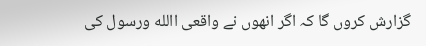گزارش کروں گا کہ اگر انھوں نے واقعی االله ورسول کی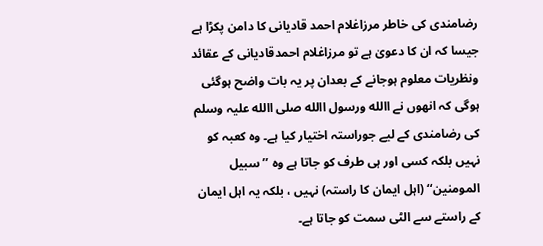رضامندی کی خاطر مرزاغلام احمد قادیانی کا دامن پکڑا ہے جیسا کہ ان کا دعویٰ ہے تو مرزاغلام احمدقادیانی کے عقائد ونظریات معلوم ہوجانے کے بعدان پر یہ بات واضح ہوگئی ہوگی کہ انھوں نے االله ورسول االله صلی االله علیہ وسلم کی رضامندی کے لیے جوراستہ اختیار کیا ہے۔ وہ کعبہ کو نہیں بلکہ کسی اور ہی طرف کو جاتا ہے وہ ’’سبیل المومنین‘‘ (اہل ایمان کا راستہ) نہیں ، بلکہ یہ اہل ایمان کے راستے سے الٹی سمت کو جاتا ہے۔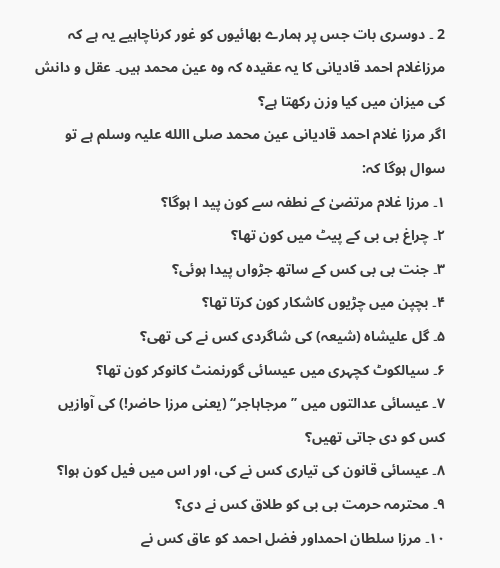2 ۔ دوسری بات جس پر ہمارے بھائیوں کو غور کرناچاہیے یہ ہے کہ مرزاغلام احمد قادیانی کا یہ عقیدہ کہ وہ عین محمد ہیں۔ عقل و دانش کی میزان میں کیا وزن رکھتا ہے؟
اگر مرزا غلام احمد قادیانی عین محمد صلی االله علیہ وسلم ہے تو سوال ہوگا کہ:
۱۔ مرزا غلام مرتضیٰ کے نطفہ سے کون پید ا ہوگا؟
۲۔ چراغ بی بی کے پیٹ میں کون تھا؟
۳۔ جنت بی بی کس کے ساتھ جڑواں پیدا ہوئی؟
۴۔ بچپن میں چڑیوں کاشکار کون کرتا تھا؟
۵۔ گل علیشاہ (شیعہ) کی شاگردی کس نے کی تھی؟
۶۔ سیالکوٹ کچہری میں عیسائی گورنمنٹ کانوکر کون تھا؟
۷۔ عیسائی عدالتوں میں ’’مرجاہاجر‘‘ (یعنی مرزا حاضر!) کی آوازیں کس کو دی جاتی تھیں؟
۸۔ عیسائی قانون کی تیاری کس نے کی، اور اس میں فیل کون ہوا؟
۹۔ محترمہ حرمت بی بی کو طلاق کس نے دی؟
۱۰۔ مرزا سلطان احمداور فضل احمد کو عاق کس نے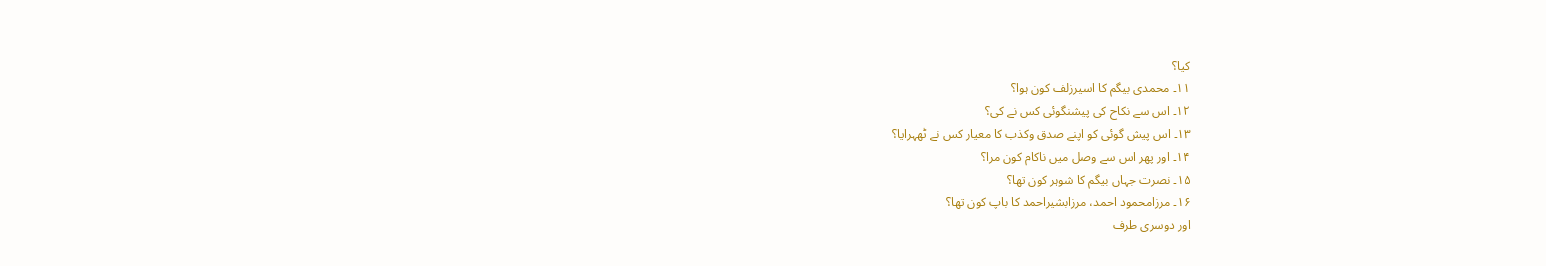کیا؟
۱۱۔ محمدی بیگم کا اسیرزلف کون ہوا؟
۱۲۔ اس سے نکاح کی پیشنگوئی کس نے کی؟
۱۳۔ اس پیش گوئی کو اپنے صدق وکذب کا معیار کس نے ٹھہرایا؟
۱۴۔ اور پھر اس سے وصل میں ناکام کون مرا؟
۱۵۔ نصرت جہاں بیگم کا شوہر کون تھا؟
۱۶۔ مرزامحمود احمد، مرزابشیراحمد کا باپ کون تھا؟
اور دوسری طرف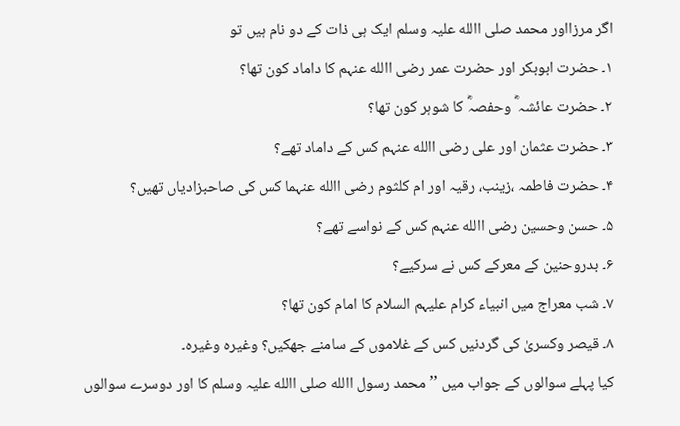اگر مرزااور محمد صلی االله علیہ وسلم ایک ہی ذات کے دو نام ہیں تو
۱۔ حضرت ابوبکر اور حضرت عمر رضی االله عنہم کا داماد کون تھا؟
۲۔ حضرت عائشہ ؓ وحفصہؓ کا شوہر کون تھا؟
۳۔ حضرت عثمان اور علی رضی االله عنہم کس کے داماد تھے؟
۴۔ حضرت فاطمہ ،زینب، رقیہ اور ام کلثوم رضی االله عنہما کس کی صاحبزادیاں تھیں؟
۵۔ حسن وحسین رضی االله عنہم کس کے نواسے تھے؟
۶۔ بدروحنین کے معرکے کس نے سرکیے؟
۷۔ شب معراج میں انبیاء کرام علیہم السلام کا امام کون تھا؟
۸۔ قیصر وکسریٰ کی گردنیں کس کے غلاموں کے سامنے جھکیں؟ وغیرہ وغیرہ۔
کیا پہلے سوالوں کے جواب میں ’’محمد رسول االله صلی االله علیہ وسلم کا اور دوسرے سوالوں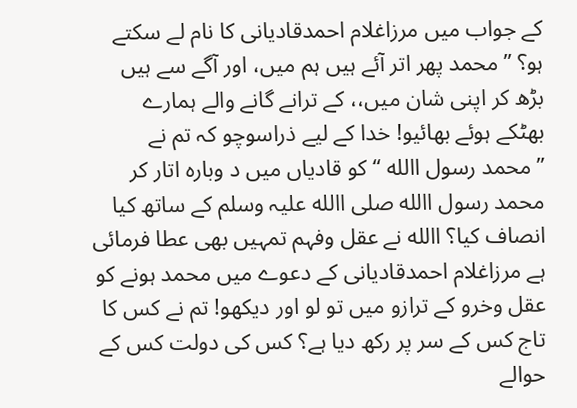کے جواب میں مرزاغلام احمدقادیانی کا نام لے سکتے ہو؟ ’’محمد پھر اتر آئے ہیں ہم میں، اور آگے سے ہیں بڑھ کر اپنی شان میں،، کے ترانے گانے والے ہمارے بھٹکے ہوئے بھائیو! خدا کے لیے ذراسوچو کہ تم نے ’’محمد رسول االله ‘‘ کو قادیاں میں د وبارہ اتار کر محمد رسول االله صلی االله علیہ وسلم کے ساتھ کیا انصاف کیا؟ االله نے عقل وفہم تمہیں بھی عطا فرمائی ہے مرزاغلام احمدقادیانی کے دعوے میں محمد ہونے کو عقل وخرو کے ترازو میں تو لو اور دیکھو! تم نے کس کا تاج کس کے سر پر رکھ دیا ہے؟ کس کی دولت کس کے حوالے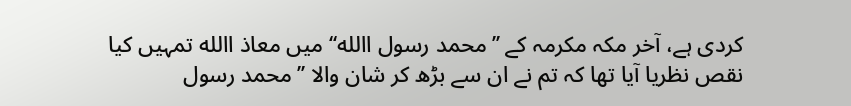کردی ہے، آخر مکہ مکرمہ کے ’’محمد رسول االله‘‘ میں معاذ االله تمہیں کیا نقص نظریا آیا تھا کہ تم نے ان سے بڑھ کر شان والا ’’محمد رسول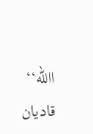االله‘‘ قادیان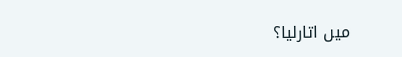میں اتارلیا؟